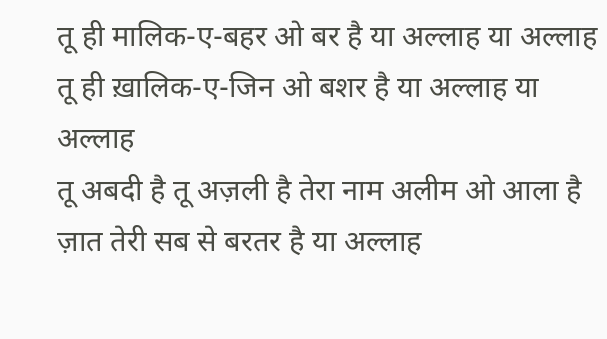तू ही मालिक-ए-बहर ओ बर है या अल्लाह या अल्लाह
तू ही ख़ालिक-ए-जिन ओ बशर है या अल्लाह या अल्लाह
तू अबदी है तू अज़ली है तेरा नाम अलीम ओ आला है
ज़ात तेरी सब से बरतर है या अल्लाह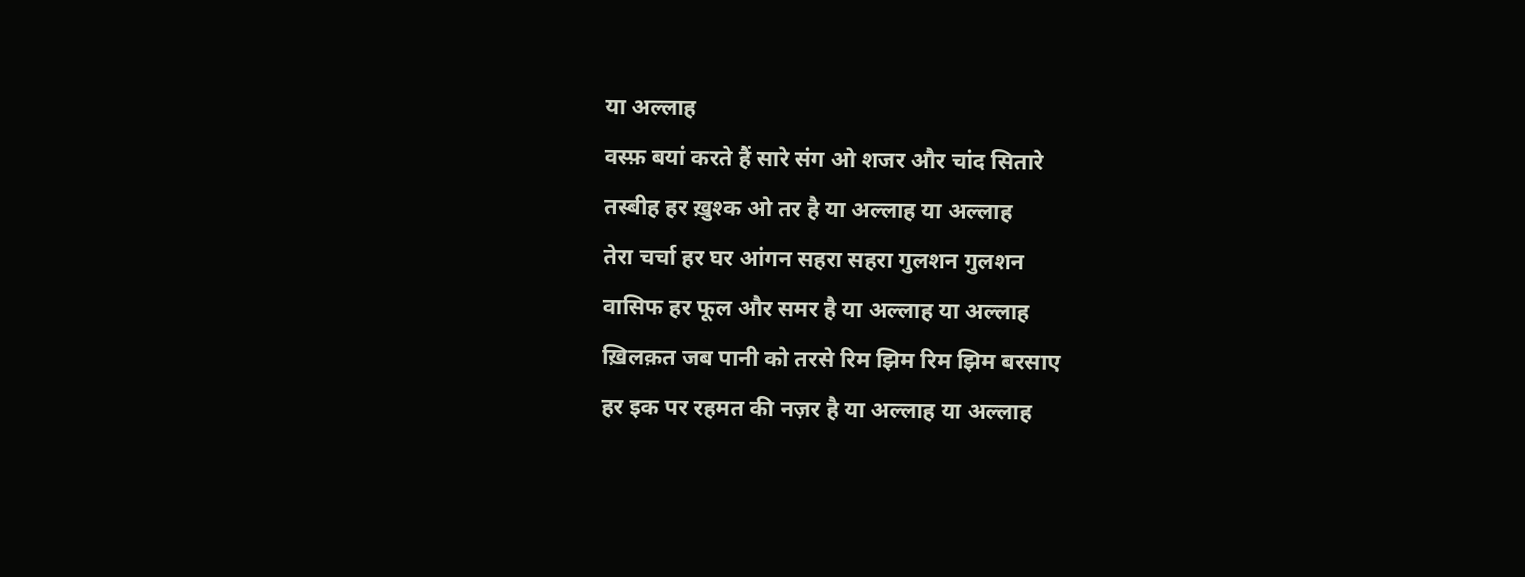या अल्लाह
वस्फ़ बयां करते हैं सारे संग ओ शजर और चांद सितारे
तस्बीह हर ख़ुश्क ओ तर है या अल्लाह या अल्लाह
तेरा चर्चा हर घर आंगन सहरा सहरा गुलशन गुलशन
वासिफ हर फूल और समर है या अल्लाह या अल्लाह
ख़िलक़त जब पानी को तरसे रिम झिम रिम झिम बरसाए
हर इक पर रहमत की नज़र है या अल्लाह या अल्लाह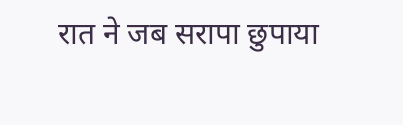रात ने जब सरापा छुपाया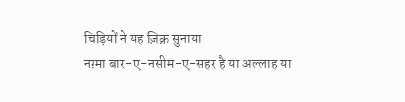चिड़ियों ने यह ज़िक्र सुनाया
नग़्मा बार-ए-नसीम-ए-सहर है या अल्लाह या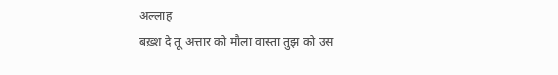अल्लाह
बख़्श दे तू अत्तार को मौला वास्ता तुझ को उस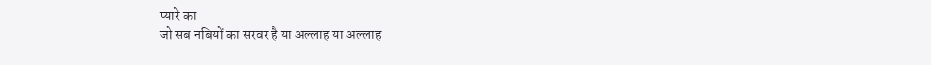प्यारे का
जो सब नबियों का सरवर है या अल्लाह या अल्लाह